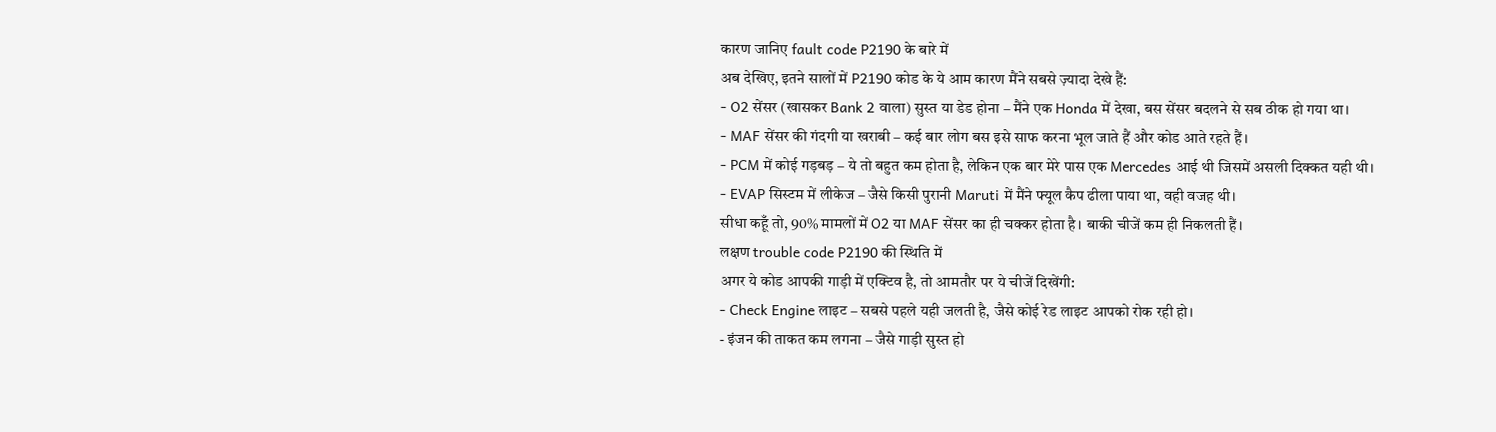कारण जानिए fault code P2190 के बारे में
अब देखिए, इतने सालों में P2190 कोड के ये आम कारण मैंने सबसे ज़्यादा देखे हैं:
- O2 सेंसर (खासकर Bank 2 वाला) सुस्त या डेड होना – मैंने एक Honda में देखा, बस सेंसर बदलने से सब ठीक हो गया था।
- MAF सेंसर की गंदगी या खराबी – कई बार लोग बस इसे साफ करना भूल जाते हैं और कोड आते रहते हैं।
- PCM में कोई गड़बड़ – ये तो बहुत कम होता है, लेकिन एक बार मेरे पास एक Mercedes आई थी जिसमें असली दिक्कत यही थी।
- EVAP सिस्टम में लीकेज – जैसे किसी पुरानी Maruti में मैंने फ्यूल कैप ढीला पाया था, वही वजह थी।
सीधा कहूँ तो, 90% मामलों में O2 या MAF सेंसर का ही चक्कर होता है। बाकी चीजें कम ही निकलती हैं।
लक्षण trouble code P2190 की स्थिति में
अगर ये कोड आपकी गाड़ी में एक्टिव है, तो आमतौर पर ये चीजें दिखेंगी:
- Check Engine लाइट – सबसे पहले यही जलती है, जैसे कोई रेड लाइट आपको रोक रही हो।
- इंजन की ताकत कम लगना – जैसे गाड़ी सुस्त हो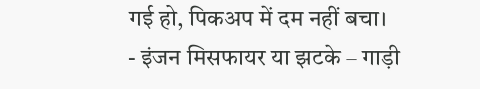गई हो, पिकअप में दम नहीं बचा।
- इंजन मिसफायर या झटके – गाड़ी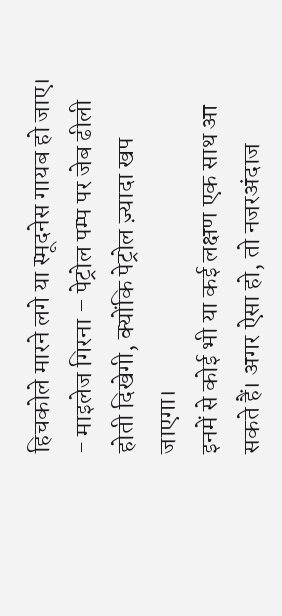हिचकोले मारने लगे या स्मूदनेस गायब हो जाए।
- माइलेज गिरना – पेट्रोल पम्प पर जेब ढीली होती दिखेगी, क्योंकि पेट्रोल ज़्यादा खप जाएगा।
इनमें से कोई भी या कई लक्षण एक साथ आ सकते हैं। अगर ऐसा हो, तो नजरअंदाज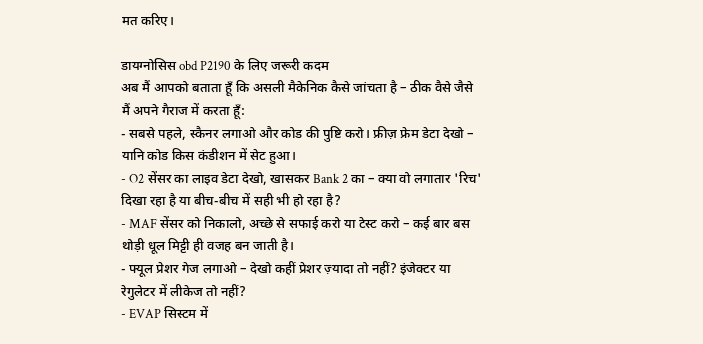मत करिए।

डायग्नोसिस obd P2190 के लिए जरूरी कदम
अब मैं आपको बताता हूँ कि असली मैकेनिक कैसे जांचता है – ठीक वैसे जैसे मैं अपने गैराज में करता हूँ:
- सबसे पहले, स्कैनर लगाओ और कोड की पुष्टि करो। फ्रीज़ फ्रेम डेटा देखो – यानि कोड किस कंडीशन में सेट हुआ।
- O2 सेंसर का लाइव डेटा देखो, खासकर Bank 2 का – क्या वो लगातार 'रिच' दिखा रहा है या बीच-बीच में सही भी हो रहा है?
- MAF सेंसर को निकालो, अच्छे से सफाई करो या टेस्ट करो – कई बार बस थोड़ी धूल मिट्टी ही वजह बन जाती है।
- फ्यूल प्रेशर गेज लगाओ – देखो कहीं प्रेशर ज़्यादा तो नहीं? इंजेक्टर या रेगुलेटर में लीकेज तो नहीं?
- EVAP सिस्टम में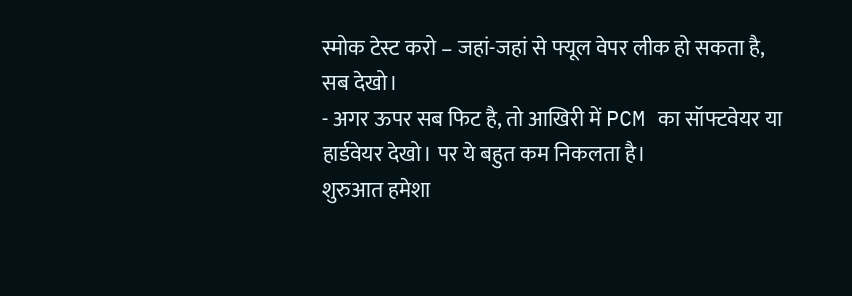स्मोक टेस्ट करो – जहां-जहां से फ्यूल वेपर लीक हो सकता है, सब देखो।
- अगर ऊपर सब फिट है, तो आखिरी में PCM का सॉफ्टवेयर या हार्डवेयर देखो। पर ये बहुत कम निकलता है।
शुरुआत हमेशा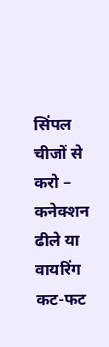सिंपल चीजों से करो – कनेक्शन ढीले या वायरिंग कट-फट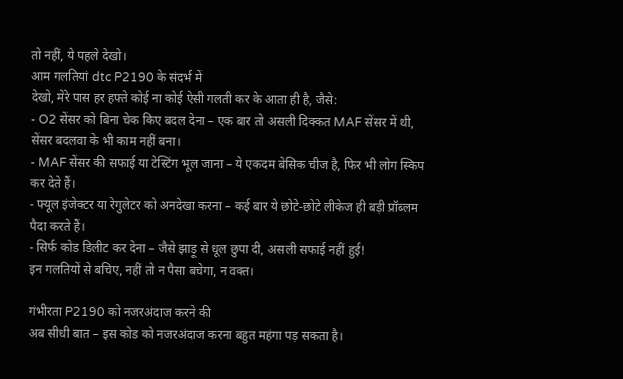तो नहीं, ये पहले देखो।
आम गलतियां dtc P2190 के संदर्भ में
देखो, मेरे पास हर हफ्ते कोई ना कोई ऐसी गलती कर के आता ही है, जैसे:
- O2 सेंसर को बिना चेक किए बदल देना – एक बार तो असली दिक्कत MAF सेंसर में थी, सेंसर बदलवा के भी काम नहीं बना।
- MAF सेंसर की सफाई या टेस्टिंग भूल जाना – ये एकदम बेसिक चीज है, फिर भी लोग स्किप कर देते हैं।
- फ्यूल इंजेक्टर या रेगुलेटर को अनदेखा करना – कई बार ये छोटे-छोटे लीकेज ही बड़ी प्रॉब्लम पैदा करते हैं।
- सिर्फ कोड डिलीट कर देना – जैसे झाड़ू से धूल छुपा दी, असली सफाई नहीं हुई!
इन गलतियों से बचिए, नहीं तो न पैसा बचेगा, न वक्त।

गंभीरता P2190 को नजरअंदाज करने की
अब सीधी बात – इस कोड को नजरअंदाज करना बहुत महंगा पड़ सकता है।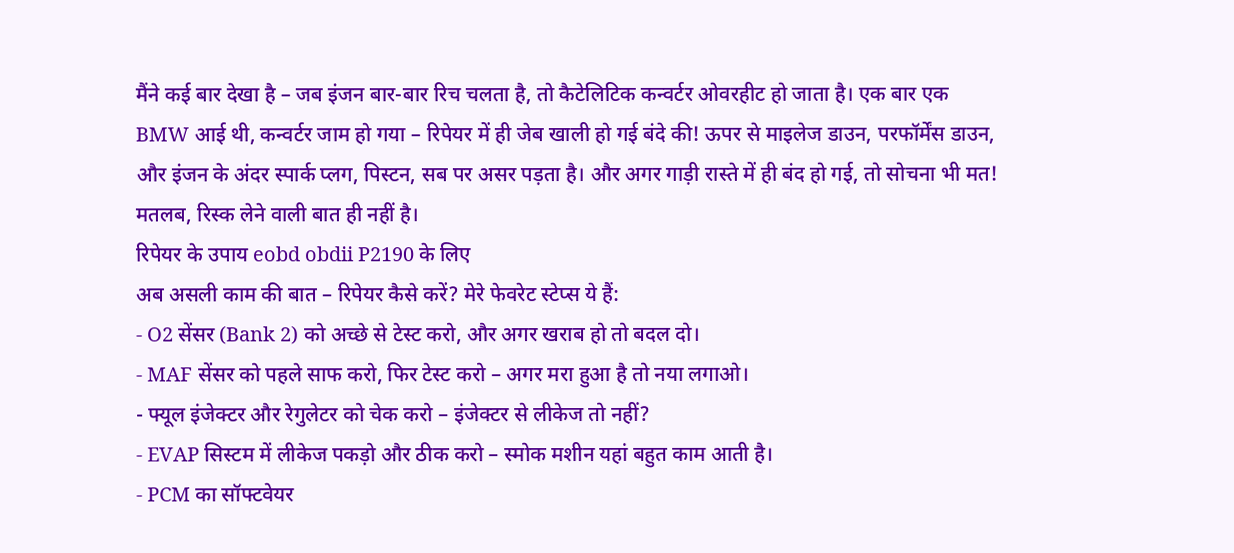मैंने कई बार देखा है – जब इंजन बार-बार रिच चलता है, तो कैटेलिटिक कन्वर्टर ओवरहीट हो जाता है। एक बार एक BMW आई थी, कन्वर्टर जाम हो गया – रिपेयर में ही जेब खाली हो गई बंदे की! ऊपर से माइलेज डाउन, परफॉर्मेंस डाउन, और इंजन के अंदर स्पार्क प्लग, पिस्टन, सब पर असर पड़ता है। और अगर गाड़ी रास्ते में ही बंद हो गई, तो सोचना भी मत! मतलब, रिस्क लेने वाली बात ही नहीं है।
रिपेयर के उपाय eobd obdii P2190 के लिए
अब असली काम की बात – रिपेयर कैसे करें? मेरे फेवरेट स्टेप्स ये हैं:
- O2 सेंसर (Bank 2) को अच्छे से टेस्ट करो, और अगर खराब हो तो बदल दो।
- MAF सेंसर को पहले साफ करो, फिर टेस्ट करो – अगर मरा हुआ है तो नया लगाओ।
- फ्यूल इंजेक्टर और रेगुलेटर को चेक करो – इंजेक्टर से लीकेज तो नहीं?
- EVAP सिस्टम में लीकेज पकड़ो और ठीक करो – स्मोक मशीन यहां बहुत काम आती है।
- PCM का सॉफ्टवेयर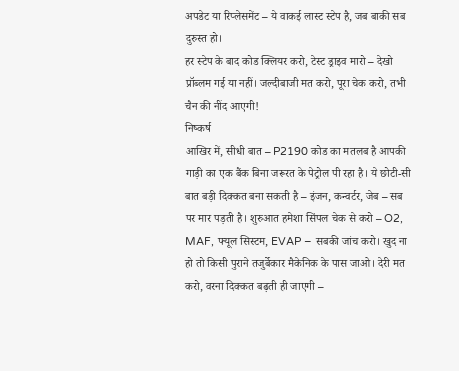अपडेट या रिप्लेसमेंट – ये वाकई लास्ट स्टेप है, जब बाकी सब दुरुस्त हो।
हर स्टेप के बाद कोड क्लियर करो, टेस्ट ड्राइव मारो – देखो प्रॉब्लम गई या नहीं। जल्दीबाजी मत करो, पूरा चेक करो, तभी चैन की नींद आएगी!
निष्कर्ष
आखिर में, सीधी बात – P2190 कोड का मतलब है आपकी गाड़ी का एक बैंक बिना जरूरत के पेट्रोल पी रहा है। ये छोटी-सी बात बड़ी दिक्कत बना सकती है – इंजन, कन्वर्टर, जेब – सब पर मार पड़ती है। शुरुआत हमेशा सिंपल चेक से करो – O2, MAF, फ्यूल सिस्टम, EVAP – सबकी जांच करो। खुद ना हो तो किसी पुराने तजुर्बेकार मैकेनिक के पास जाओ। देरी मत करो, वरना दिक्कत बढ़ती ही जाएगी –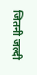जितनी जल्दी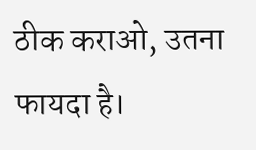ठीक कराओ, उतना फायदा है।